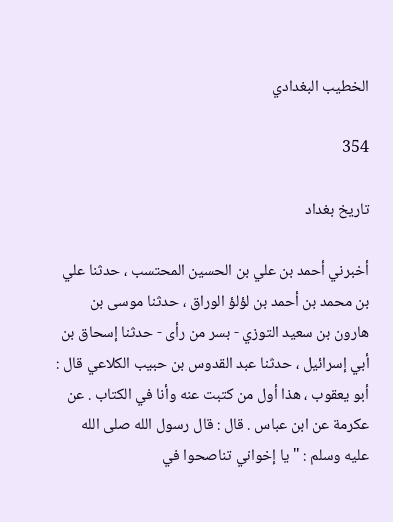الخطيب البغدادي

354

تاريخ بغداد

أخبرني أحمد بن علي بن الحسين المحتسب ، حدثنا علي بن محمد بن أحمد بن لؤلؤ الوراق ، حدثنا موسى بن هارون بن سعيد التوزي - بسر من رأى - حدثنا إسحاق بن أبي إسرائيل ، حدثنا عبد القدوس بن حبيب الكلاعي قال : أبو يعقوب ، هذا أول من كتبت عنه وأنا في الكتاب . عن عكرمة عن ابن عباس . قال : قال رسول الله صلى الله عليه وسلم : " يا إخواني تناصحوا في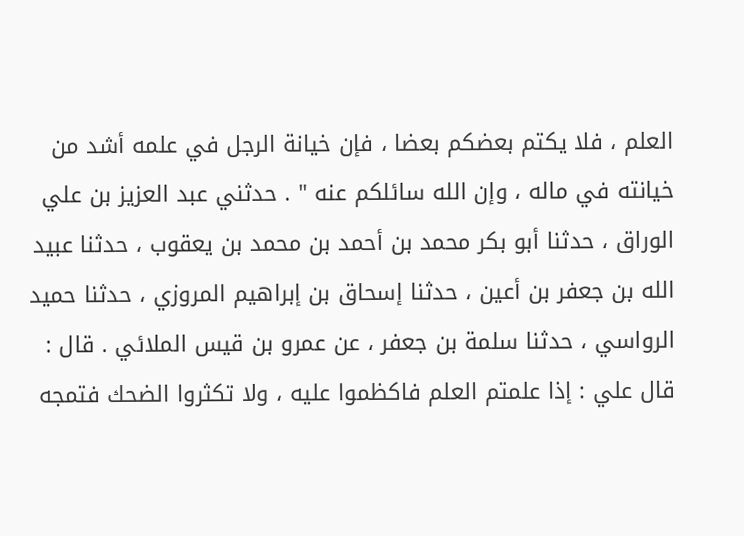العلم ، فلا يكتم بعضكم بعضا ، فإن خيانة الرجل في علمه أشد من خيانته في ماله ، وإن الله سائلكم عنه " . حدثني عبد العزيز بن علي الوراق ، حدثنا أبو بكر محمد بن أحمد بن محمد بن يعقوب ، حدثنا عبيد الله بن جعفر بن أعين ، حدثنا إسحاق بن إبراهيم المروزي ، حدثنا حميد الرواسي ، حدثنا سلمة بن جعفر ، عن عمرو بن قيس الملائي . قال : قال علي : إذا علمتم العلم فاكظموا عليه ، ولا تكثروا الضحك فتمجه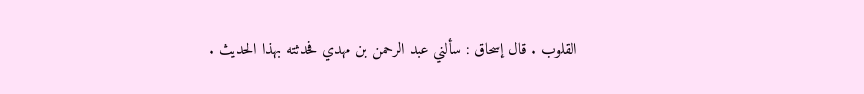القلوب . قال إسحاق : سألني عبد الرحمن بن مهدي فحدثته بهذا الحديث .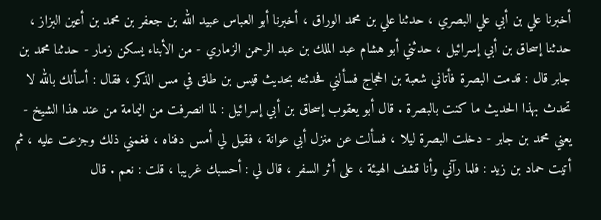أخبرنا علي بن أبي علي البصري ، حدثنا علي بن محمد الوراق ، أخبرنا أبو العباس عبيد الله بن جعفر بن محمد بن أعين البزاز ، حدثنا إسحاق بن أبي إسرائيل ، حدثني أبو هشام عبد الملك بن عبد الرحمن الزماري - من الأبناء يسكن زمار - حدثنا محمد بن جابر قال : قدمت البصرة فأتاني شعبة بن الحجاج فسألني فحدثته بحديث قيس بن طلق في مس الذكر ، فقال : أسألك بالله لا تحدث بهذا الحديث ما كنت بالبصرة . قال أبو يعقوب إسحاق بن أبي إسرائيل : لما انصرفت من اليمامة من عند هذا الشيخ - يعني محمد بن جابر - دخلت البصرة ليلا ، فسألت عن منزل أبي عوانة ، فقيل لي أمس دفناه ، فغمني ذلك وجزعت عليه ، ثم أتيت حماد بن زيد : فلما رآني وأنا قشف الهيئة ، على أثر السفر ، قال لي : أحسبك غريبا ، قلت : نعم . قال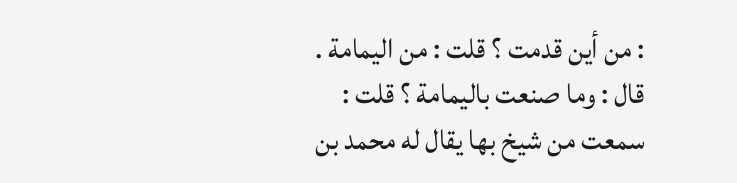: من أين قدمت ؟ قلت : من اليمامة . قال : وما صنعت باليمامة ؟ قلت : سمعت من شيخ بها يقال له محمد بن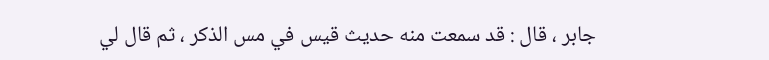جابر ، قال : قد سمعت منه حديث قيس في مس الذكر ، ثم قال لي